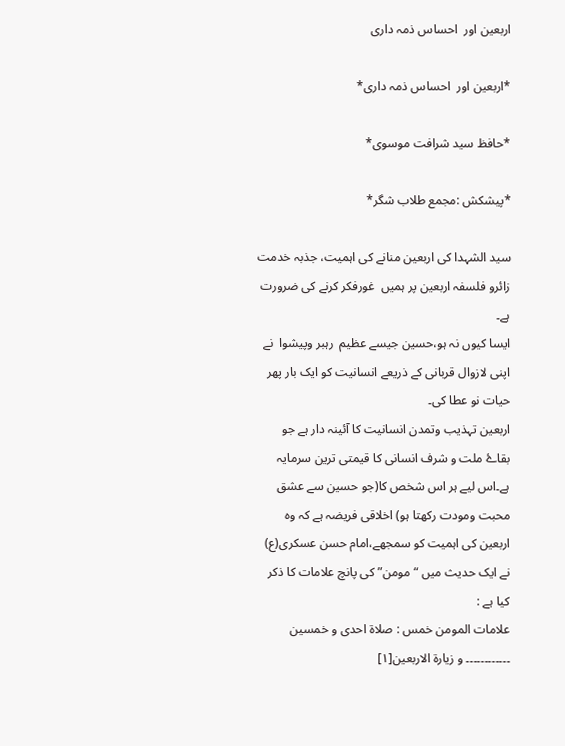اربعین اور  احساس ذمہ داری

*اربعین اور  احساس ذمہ داری*

*حافظ سید شرافت موسوی*

*پیشکش :مجمع طلاب شگر*

سید الشہدا کی اربعین منانے کی اہمیت، جذبہ خدمت زائرو فلسفہ اربعین پر ہمیں  غورفکر کرنے کی ضرورت ہے۔
ایسا کیوں نہ ہو،حسین جیسے عظیم  رہبر وپیشوا  نے اپنی لازوال قربانی کے ذریعے انسانیت کو ایک بار پھر حیات نو عطا کی۔
اربعین تہذیب وتمدن انسانیت کا آئینہ دار ہے جو بقاۓ ملت و شرف انسانی کا قیمتی ترین سرمایہ ہے۔اس لیے ہر اس شخص کا(جو حسین سے عشق محبت ومودت رکھتا ہو) اخلاقی فریضہ ہے کہ وہ اربعین کی اہمیت کو سمجھے،امام حسن عسکری(ع) نے ایک حدیث میں “مومن” کی پانچ علامات کا ذکر کیا ہے :
علامات المومن خمس : صلاۃ احدی و خمسین ۔۔۔۔۔۔۔۔۔۔۔۔ و زیارۃ الاربعین[١]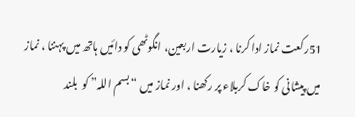51رکعت نماز ادا کرنا ، زیارت اربعین، انگوٹھی کو دائیں ہاتھ میں پہننا ، نماز میں پیشانی کو خاک کربلاء پر رکھنا ، اور نماز میں “بسم اللہ” کو  بلند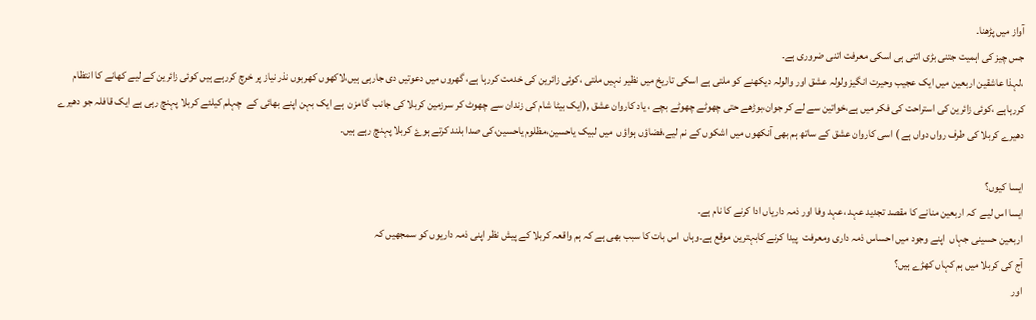آواز میں پڑھنا۔
جس چیز کی اہمیت جتنی بڑی اتنی ہی اسکی معرفت اتنی ضروری ہے۔
،لہذا عاشقین اربعین میں ایک عجیب وحیرت انگیز ولولہ عشق اور والولہ دیکھنے کو ملتی ہے اسکی تاریخ میں نظیر نہیں ملتی ،کوئی زائرین کی خدمت کررہا ہے، گھروں میں دعوتیں دی جارہی ہیں،لاکھوں کھربوں نذر نیاز پر خرچ کررہے ہیں کوئی زائرین کے لیے کھانے کا انتظام کررہاہے ،کوئی زائرین کی استراحت کی فکر میں ہے،خواتین سے لے کر جوان،بوڑھے حتی چھوٹے چھوٹے بچے ، یاد کاروان عشق ,(ایک بیٹا شام کی زندان سے چھوٹ کر سرزمین کربلا کی جانب  گامزن  ہے ایک بہن اپنے بھائی کے  چہلم کیلئے کربلا پہنچ رہی ہے ایک قافلہ جو دھیرے دھیرے کربلا کی طرف رواں دواں ہے ) اسی کاروان عشق کے ساتھ ہم بھی آنکھوں میں اشکوں کے نم لیے،فضاؤں ہواؤں  میں لبیک یاحسین،مظلوم یاحسین،کی صدا بلند کرتے ہوۓ کربلا پہنچ رہے ہیں۔

ایسا کیوں؟
ایسا اس لیے  کہ اربعین منانے کا مقصد تجدید عہد ،عہد وفا اور ذمہ داریاں ادا کرنے کا نام ہے۔
اربعین حسینی جہاں  اپنے وجود میں احساس ذمہ داری ومعرفت  پیدا کرنے کابہترین موقع ہے۔وہاں  اس بات کا سبب بھی ہے کہ ہم واقعہ کربلا کے پیش نظر اپنی ذمہ داریوں کو سمجھیں کہ
آج کی کربلا میں ہم کہاں کھڑے ہیں؟
اور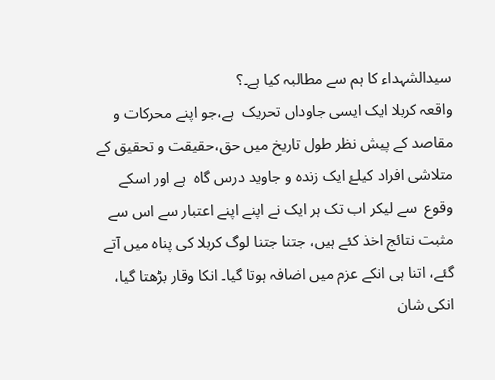سیدالشہداء کا ہم سے مطالبہ کیا ہے۔؟
واقعہ کربلا ایک ایسی جاوداں تحریک  ہے،جو اپنے محرکات و مقاصد کے پیش نظر طول تاریخ میں حق،حقیقت و تحقیق کے متلاشی افراد کیلۓ ایک زندہ و جاوید درس گاہ  ہے اور اسکے وقوع  سے لیکر اب تک ہر ایک نے اپنے اپنے اعتبار سے اس سے مثبت نتائج اخذ کئے ہیں، جتنا جتنا لوگ کربلا کی پناہ میں آتے گئے، اتنا ہی انکے عزم میں اضافہ ہوتا گیا۔ انکا وقار بڑھتا گیا، انکی شان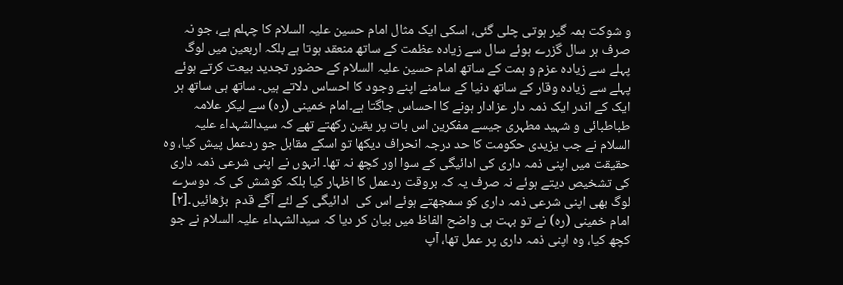و شوکت ہمہ گیر ہوتی چلی گئی، اسکی ایک مثال امام حسین علیہ السلام کا چہلم ہے، جو نہ صرف ہر سال گزرے ہوئے سال سے زیادہ عظمت کے ساتھ منعقد ہوتا ہے بلکہ اربعین میں لوگ پہلے سے زیادہ عزم و ہمت کے ساتھ امام حسین علیہ السلام کے حضور تجدید بیعت کرتے ہوئے پہلے سے زیادہ وقار کے ساتھ دنیا کے سامنے اپنے وجود کا احساس دلاتے ہیں۔ ساتھ ہی ساتھ ہر ایک کے اندر ایک ذمہ دار عزادار ہونے کا احساس جاگتا ہے۔امام خمینی (رہ) سے لیکر علامہ طباطبائی و شہید مطہری جیسے مفکرین اس بات پر یقین رکھتے تھے کہ سیدالشہداء علیہ السلام نے جب یزیدی حکومت کا حد درجہ انحراف دیکھا تو اسکے مقابل جو ردعمل پیش کیا، وہ حقیقت میں اپنی ذمہ داری کی ادائیگی کے سوا اور کچھ نہ تھا۔ انہوں نے اپنی شرعی ذمہ داری کی تشخیص دیتے ہوئے نہ صرف یہ کہ بروقت ردعمل کا اظہار کیا بلکہ کوشش کی کہ دوسرے لوگ بھی اپنی شرعی ذمہ داری کو سمجھتے ہوئے اس کی  ادائیگی کے لئے آگے قدم  بڑھائیں۔[٢]
امام خمینی (رہ) نے تو بہت ہی واضح الفاظ میں بیان کر دیا کہ سیدالشہداء علیہ السلام نے جو کچھ کیا، وہ اپنی ذمہ داری پر عمل تھا، آپ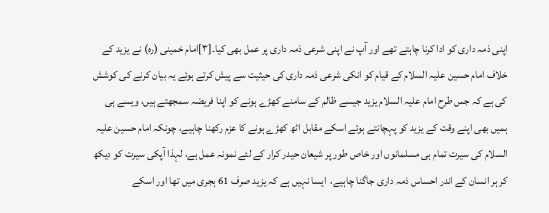اپنی ذمہ داری کو ادا کرنا چاہتے تھے اور آپ نے اپنی شرعی ذمہ داری پر عمل بھی کیا۔[٣]امام خمینی (رہ) نے یزید کے خلاف امام حسین علیہ السلام کے قیام کو انکی شرعی ذمہ داری کی حیثیت سے پیش کرتے ہوئے یہ بیان کرنے کی کوشش کی ہے کہ جس طرح امام علیہ السلام یزید جیسے ظالم کے سامنے کھڑے ہونے کو اپنا فریضہ سمجھتے ہیں، ویسے ہی ہمیں بھی اپنے وقت کے یزید کو پہچانتے ہوئے اسکے مقابل اٹھ کھڑے ہونے کا عزم رکھنا چاہیے، چونکہ امام حسین علیہ السلام کی سیرت تمام ہی مسلمانوں اور خاص طور پر شیعان حیدر کرار کے لئے نمونہ عمل ہے، لہذا آپکی سیرت کو دیکھ کر ہر انسان کے اندر احساس ذمہ داری جاگنا چاہیے،  ایسا نہیں ہے کہ یزید صرف 61 ہجری میں تھا اور اسکے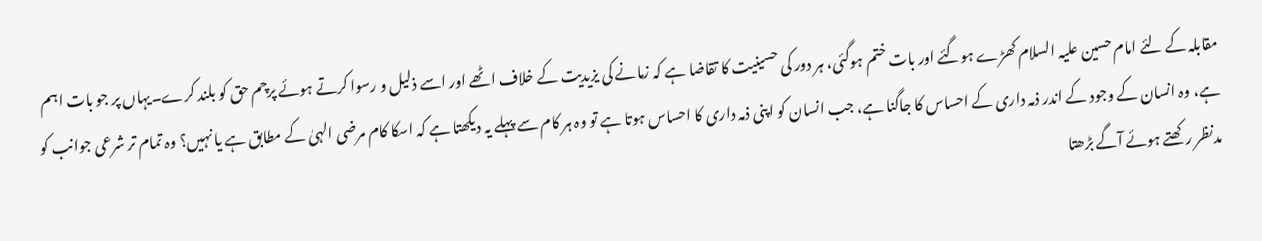مقابلہ کے لئے امام حسین علیہ السلام کھڑے ہوگئے اور بات ختم ہوگئی، ہر دور کی حسینیت کا تقاضا ہے کہ زمانے کی یزیدیت کے خلاف اٹھے اور اسے ذلیل و رسوا کرتے ہوئے پرچم حق کو بلند کرے۔یہاں پر جو بات اہم ہے، وہ انسان کے وجود کے اندر ذمہ داری کے احساس کا جاگنا ہے، جب انسان کو اپنی ذمہ داری کا احساس ہوتا ہے تو وہ ہر کام سے پہلے یہ دیکھتا ہے کہ اسکا کام مرضی الہیٰ کے مطابق ہے یا نہیں؟ وہ تمام تر شرعی جوانب کو مدنظر رکھتے ہوئے آگے بڑھتا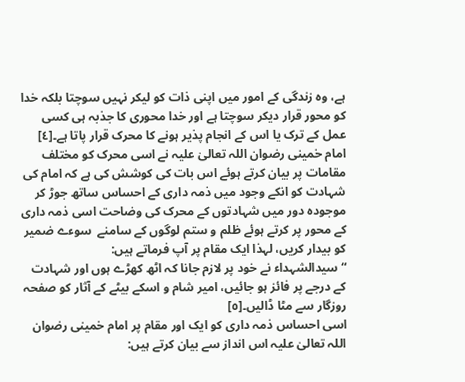ہے، وہ زندگی کے امور میں اپنی ذات کو لیکر نہیں سوچتا بلکہ خدا کو محور قرار دیکر سوچتا ہے اور خدا محوری کا جذبہ ہی کسی عمل کے ترک یا اس کے انجام پذیر ہونے کا محرک قرار پاتا ہے۔[٤]
امام خمینی رضوان اللہ تعالیٰ علیہ نے اسی محرک کو مختلف مقامات پر بیان کرتے ہوئے اس بات کی کوشش کی ہے کہ امام کی شہادت کو انکے وجود میں ذمہ داری کے احساس ساتھ جوڑ کر موجودہ دور میں شہادتوں کے محرک کی وضاحت اسی ذمہ داری کے محور پر کرتے ہوئے ظلم و ستم لوگوں کے سامنے  سوءے ضمیر کو بیدار کریں، لہذا ایک مقام پر آپ فرماتے ہیں:
“سیدالشہداء نے خود پر لازم جانا کہ اٹھ کھڑے ہوں اور شہادت کے درجے پر فائز ہو جائیں، امیر شام و اسکے بیٹے کے آثار کو صفحہ روزگار سے مٹا ڈالیں۔[٥]
اسی احساس ذمہ داری کو ایک اور مقام پر امام خمینی رضوان اللہ تعالیٰ علیہ اس انداز سے بیان کرتے ہیں: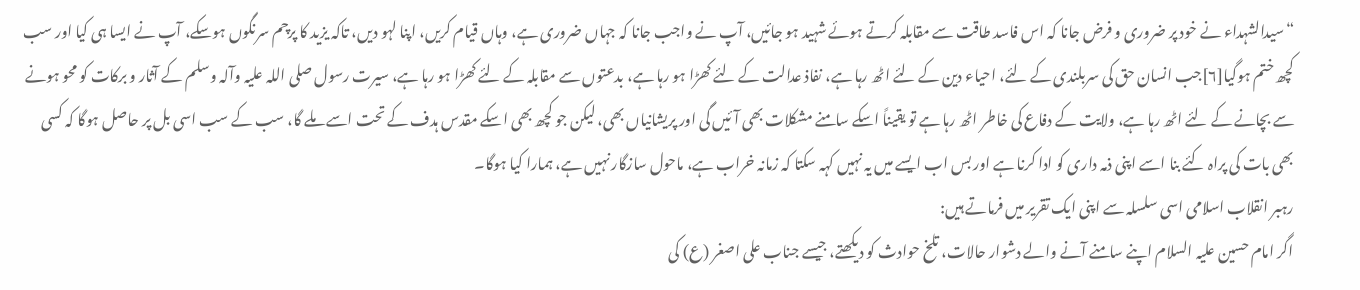“سیدالشہداء نے خود پر ضروری و فرض جانا کہ اس فاسد طاقت سے مقابلہ کرتے ہوئے شہید ہو جائیں، آپ نے واجب جانا کہ جہاں ضروری ہے، وہاں قیام کریں، اپنا لہو دیں، تاکہ یزید کا پرچم سرنگوں ہوسکے، آپ نے ایسا ہی کیا اور سب کچھ ختم ہوگیا[٦]جب انسان حق کی سربلندی کے لئے، احیاء دین کے لئے اٹھ رہا ہے، نفاذ عدالت کے لئے کھڑا ہو رہا ہے، بدعتوں سے مقابلہ کے لئے کھڑا ہو رہا ہے، سیرت رسول صلی اللہ علیہ وآلہ وسلم کے آثار و برکات کو محو ہونے سے بچانے کے لئے اٹھ رہا ہے، ولایت کے دفاع کی خاطر اٹھ رہا ہے تو یقیناً اسکے سامنے مشکلات بھی آئیں گی اور پریشانیاں بھی، لیکن جو کچھ بھی اسکے مقدس ہدف کے تحت اسے ملے گا، سب کے سب اسی بل پر حاصل ہوگا کہ کسی بھی بات کی پراہ کئے بنا اسے اپنی ذمہ داری کو ادا کرنا ہے اور بس اب ایسے میں یہ نہیں کہہ سکتا کہ زمانہ خراب ہے، ماحول سازگار نہیں ہے، ہمارا کیا ہوگا۔
رہبر انقلاب اسلامی اسی سلسلہ سے اپنی ایک تقریر میں فرماتے ہیں:
اگر امام حسین علیہ السلام اپنے سامنے آنے والے دشوار حالات، تلخ حوادث کو دیکھتے، جیسے جناب علی اصغر (ع) کی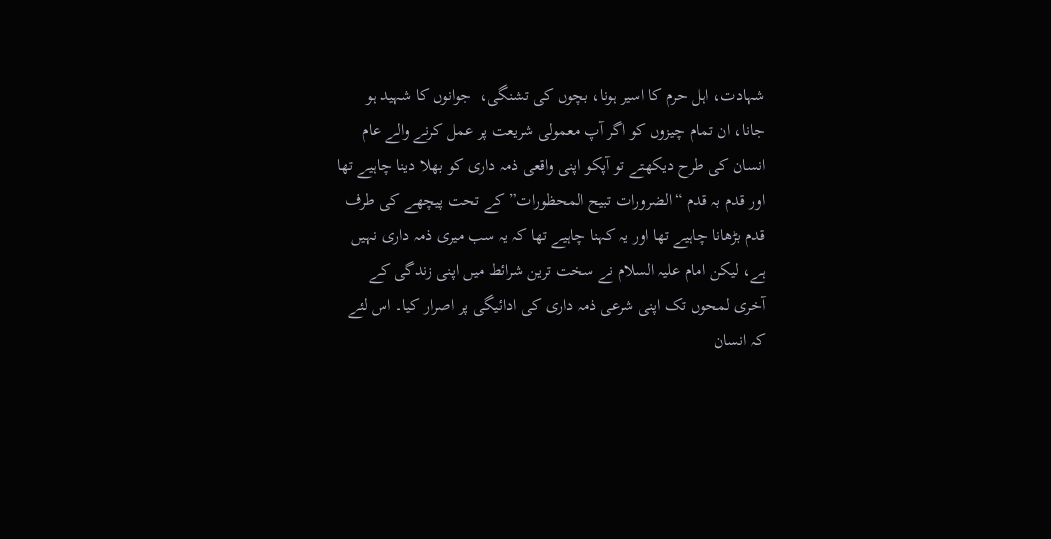شہادت، اہل حرم کا اسیر ہونا، بچوں کی تشنگی،  جوانوں کا شہید ہو جانا، ان تمام چیزوں کو اگر آپ معمولی شریعت پر عمل کرنے والے عام انسان کی طرح دیکھتے تو آپکو اپنی واقعی ذمہ داری کو بھلا دینا چاہیے تھا اور قدم بہ قدم “الضرورات تبیح المحظورات” کے تحت پیچھے کی طرف قدم بڑھانا چاہیے تھا اور یہ کہنا چاہیے تھا کہ یہ سب میری ذمہ داری نہیں ہے، لیکن امام علیہ السلام نے سخت ترین شرائط میں اپنی زندگی کے آخری لمحوں تک اپنی شرعی ذمہ داری کی ادائیگی پر اصرار کیا۔ اس لئے کہ انسان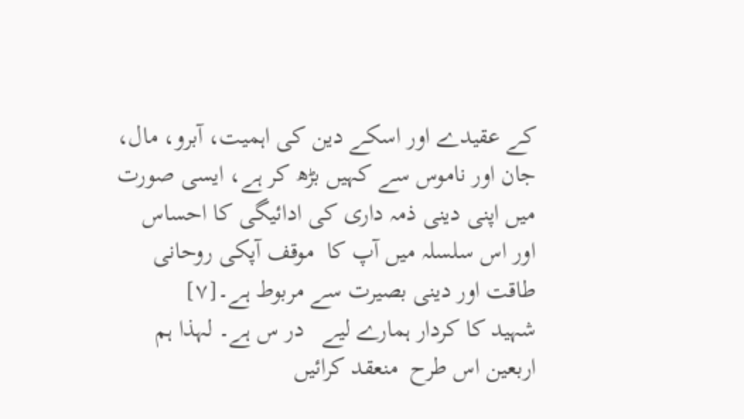کے عقیدے اور اسکے دین کی اہمیت، آبرو، مال، جان اور ناموس سے کہیں بڑھ کر ہے، ایسی صورت میں اپنی دینی ذمہ داری کی ادائیگی کا احساس اور اس سلسلہ میں آپ کا  موقف آپکی روحانی طاقت اور دینی بصیرت سے مربوط ہے۔[٧]
شہید کا کردار ہمارے لیے   در س ہے۔ لہذا ہم  اربعین اس طرح  منعقد کرائیں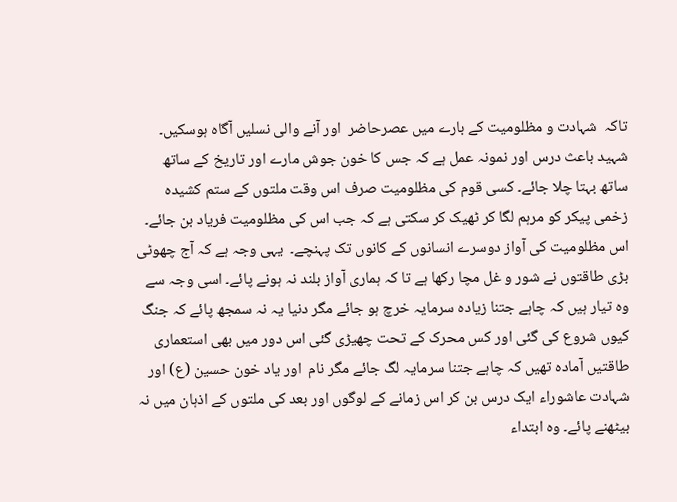تاکہ  شہادت و مظلومیت کے بارے میں عصرحاضر  اور آنے والی نسلیں آگاہ ہوسکیں۔ شہید باعث درس اور نمونہ عمل ہے کہ جس کا خون جوش مارے اور تاریخ کے ساتھ ساتھ بہتا چلا جائے۔ کسی قوم کی مظلومیت صرف اس وقت ملتوں کے ستم کشیدہ زخمی پیکر کو مرہم لگا کر ٹھیک کر سکتی ہے کہ جب اس کی مظلومیت فریاد بن جائے۔ اس مظلومیت کی آواز دوسرے انسانوں کے کانوں تک پہنچے۔  یہی وجہ ہے کہ آج چھوٹی بڑی طاقتوں نے شور و غل مچا رکھا ہے تا کہ ہماری آواز بلند نہ ہونے پائے۔ اسی وجہ سے وہ تیار ہیں کہ چاہے جتنا زیادہ سرمایہ خرچ ہو جائے مگر دنیا یہ نہ سمجھ پائے کہ جنگ کیوں شروع کی گئی اور کس محرک کے تحت چھیڑی گئی اس دور میں بھی استعماری طاقتیں آمادہ تھیں کہ چاہے جتنا سرمایہ لگ جائے مگر نام  اور یاد خون حسین (ع) اور شہادت عاشوراء ایک درس بن کر اس زمانے کے لوگوں اور بعد کی ملتوں کے اذہان میں نہ بیٹھنے پائے۔ وہ ابتداء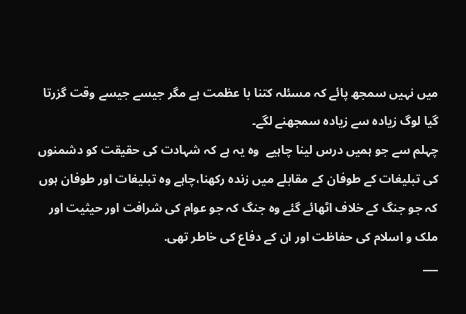میں نہیں سمجھ پائے کہ مسئلہ کتنا با عظمت ہے مگر جیسے جیسے وقت گزرتا گیا لوگ زیادہ سے زیادہ سمجھنے لگے۔
چہلم سے جو ہمیں درس لینا چاہیے  وہ یہ ہے کہ شہادت کی حقیقت کو دشمنوں کی تبلیغات کے طوفان کے مقابلے میں زندہ رکھنا،چاہے وہ تبلیغات اور طوفان ہوں کہ جو جنگ کے خلاف اٹھائے گئے وہ جنگ کہ جو عوام کی شرافت اور حیثیت اور ملک و اسلام کی حفاظت اور ان کے دفاع کی خاطر تھی.
___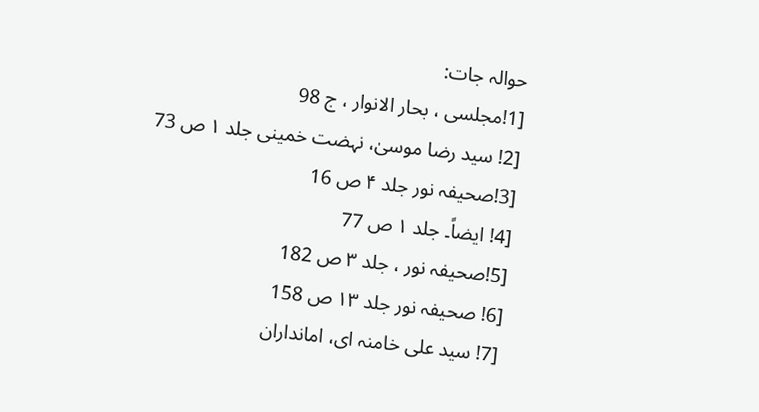حوالہ جات:
[1!مجلسی ، بحار الانوار ، ج 98
[2! سید رضا موسیٰ، نہضت خمینی جلد ۱ ص 73
[3!صحیفہ نور جلد ۴ ص 16
[4! ایضاً۔ جلد ۱ ص 77
[5!صحیفہ نور ، جلد ۳ ص 182
[6! صحیفہ نور جلد ۱۳ ص 158
[7! سید علی خامنہ ای، امانداران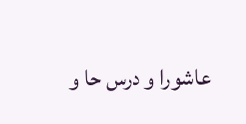عاشورا و درس حا و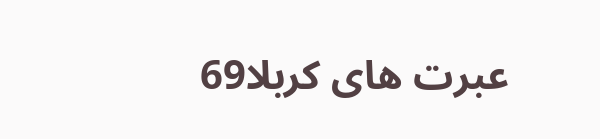عبرت ھای کربلا69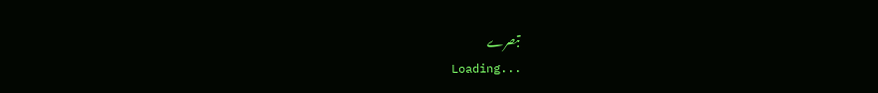تبصرے
Loading...